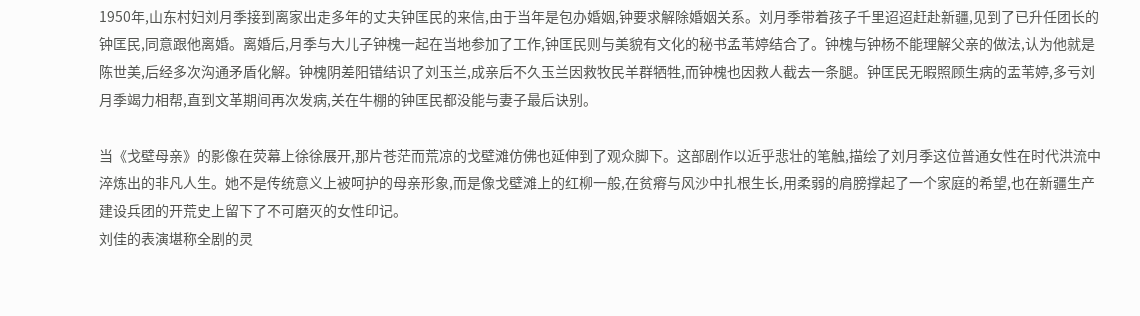1950年,山东村妇刘月季接到离家出走多年的丈夫钟匡民的来信,由于当年是包办婚姻,钟要求解除婚姻关系。刘月季带着孩子千里迢迢赶赴新疆,见到了已升任团长的钟匡民,同意跟他离婚。离婚后,月季与大儿子钟槐一起在当地参加了工作,钟匡民则与美貌有文化的秘书孟苇婷结合了。钟槐与钟杨不能理解父亲的做法,认为他就是陈世美,后经多次沟通矛盾化解。钟槐阴差阳错结识了刘玉兰,成亲后不久玉兰因救牧民羊群牺牲,而钟槐也因救人截去一条腿。钟匡民无暇照顾生病的盂苇婷,多亏刘月季竭力相帮,直到文革期间再次发病,关在牛棚的钟匡民都没能与妻子最后诀别。

当《戈壁母亲》的影像在荧幕上徐徐展开,那片苍茫而荒凉的戈壁滩仿佛也延伸到了观众脚下。这部剧作以近乎悲壮的笔触,描绘了刘月季这位普通女性在时代洪流中淬炼出的非凡人生。她不是传统意义上被呵护的母亲形象,而是像戈壁滩上的红柳一般,在贫瘠与风沙中扎根生长,用柔弱的肩膀撑起了一个家庭的希望,也在新疆生产建设兵团的开荒史上留下了不可磨灭的女性印记。
刘佳的表演堪称全剧的灵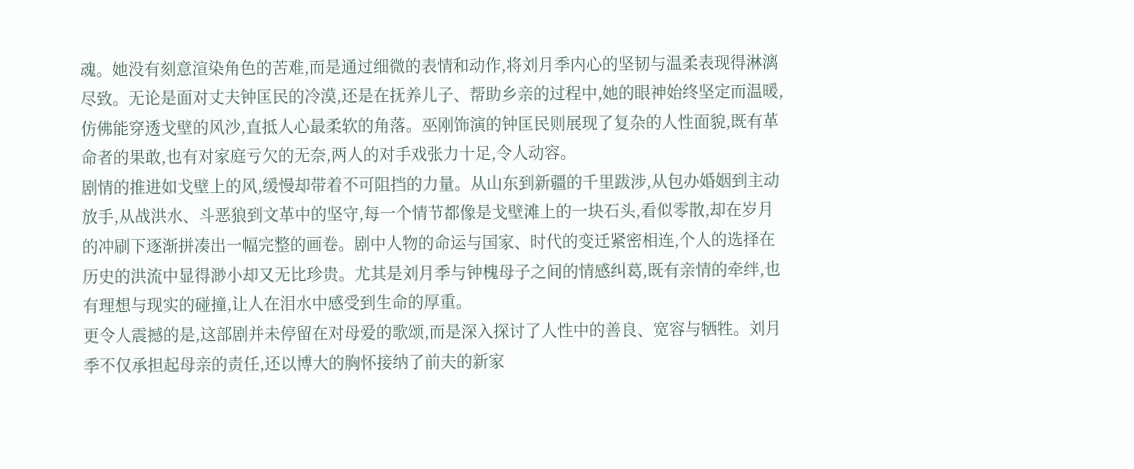魂。她没有刻意渲染角色的苦难,而是通过细微的表情和动作,将刘月季内心的坚韧与温柔表现得淋漓尽致。无论是面对丈夫钟匡民的冷漠,还是在抚养儿子、帮助乡亲的过程中,她的眼神始终坚定而温暖,仿佛能穿透戈壁的风沙,直抵人心最柔软的角落。巫刚饰演的钟匡民则展现了复杂的人性面貌,既有革命者的果敢,也有对家庭亏欠的无奈,两人的对手戏张力十足,令人动容。
剧情的推进如戈壁上的风,缓慢却带着不可阻挡的力量。从山东到新疆的千里跋涉,从包办婚姻到主动放手,从战洪水、斗恶狼到文革中的坚守,每一个情节都像是戈壁滩上的一块石头,看似零散,却在岁月的冲刷下逐渐拼凑出一幅完整的画卷。剧中人物的命运与国家、时代的变迁紧密相连,个人的选择在历史的洪流中显得渺小却又无比珍贵。尤其是刘月季与钟槐母子之间的情感纠葛,既有亲情的牵绊,也有理想与现实的碰撞,让人在泪水中感受到生命的厚重。
更令人震撼的是,这部剧并未停留在对母爱的歌颂,而是深入探讨了人性中的善良、宽容与牺牲。刘月季不仅承担起母亲的责任,还以博大的胸怀接纳了前夫的新家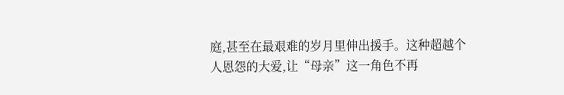庭,甚至在最艰难的岁月里伸出援手。这种超越个人恩怨的大爱,让“母亲”这一角色不再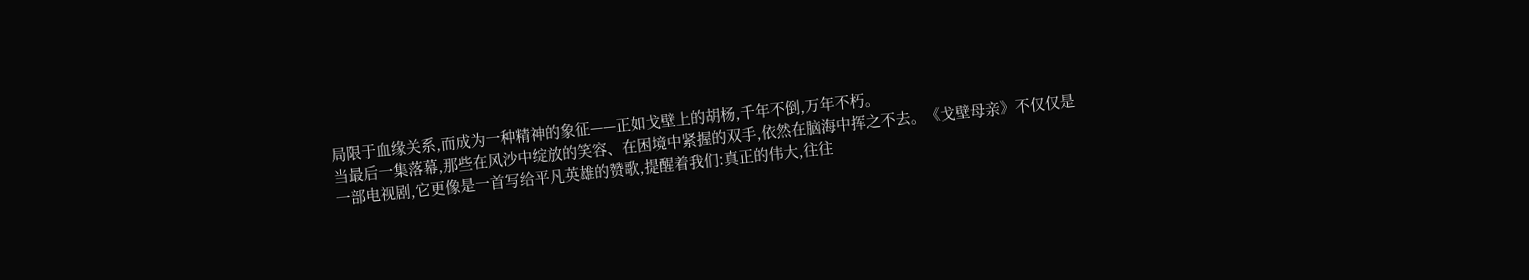局限于血缘关系,而成为一种精神的象征——正如戈壁上的胡杨,千年不倒,万年不朽。
当最后一集落幕,那些在风沙中绽放的笑容、在困境中紧握的双手,依然在脑海中挥之不去。《戈壁母亲》不仅仅是一部电视剧,它更像是一首写给平凡英雄的赞歌,提醒着我们:真正的伟大,往往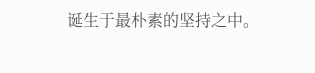诞生于最朴素的坚持之中。